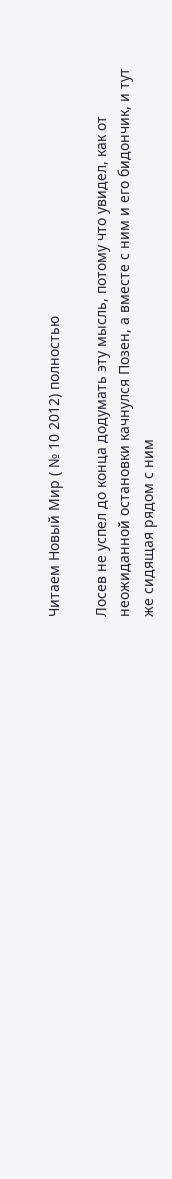Читаем Новый Мир ( № 10 2012) полностью

Лосев не успел до конца додумать эту мысль, потому что увидел, как от неожиданной остановки качнулся Позен, а вместе с ним и его бидончик, и тут же сидящая рядом с ним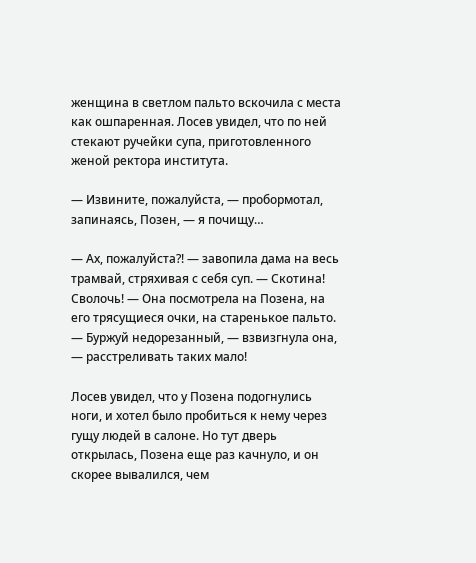женщина в светлом пальто вскочила с места как ошпаренная. Лосев увидел, что по ней стекают ручейки супа, приготовленного женой ректора института.

— Извините, пожалуйста, — пробормотал, запинаясь, Позен, — я почищу…

— Ах, пожалуйста?! — завопила дама на весь трамвай, стряхивая с себя суп. — Скотина! Сволочь! — Она посмотрела на Позена, на его трясущиеся очки, на старенькое пальто. — Буржуй недорезанный, — взвизгнула она, — расстреливать таких мало!

Лосев увидел, что у Позена подогнулись ноги, и хотел было пробиться к нему через гущу людей в салоне. Но тут дверь открылась, Позена еще раз качнуло, и он скорее вывалился, чем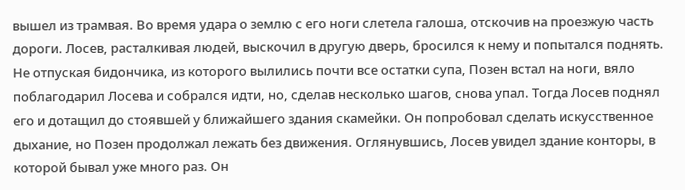вышел из трамвая. Во время удара о землю с его ноги слетела галоша, отскочив на проезжую часть дороги. Лосев, расталкивая людей, выскочил в другую дверь, бросился к нему и попытался поднять. Не отпуская бидончика, из которого вылились почти все остатки супа, Позен встал на ноги, вяло поблагодарил Лосева и собрался идти, но, сделав несколько шагов, снова упал. Тогда Лосев поднял его и дотащил до стоявшей у ближайшего здания скамейки. Он попробовал сделать искусственное дыхание, но Позен продолжал лежать без движения. Оглянувшись, Лосев увидел здание конторы, в которой бывал уже много раз. Он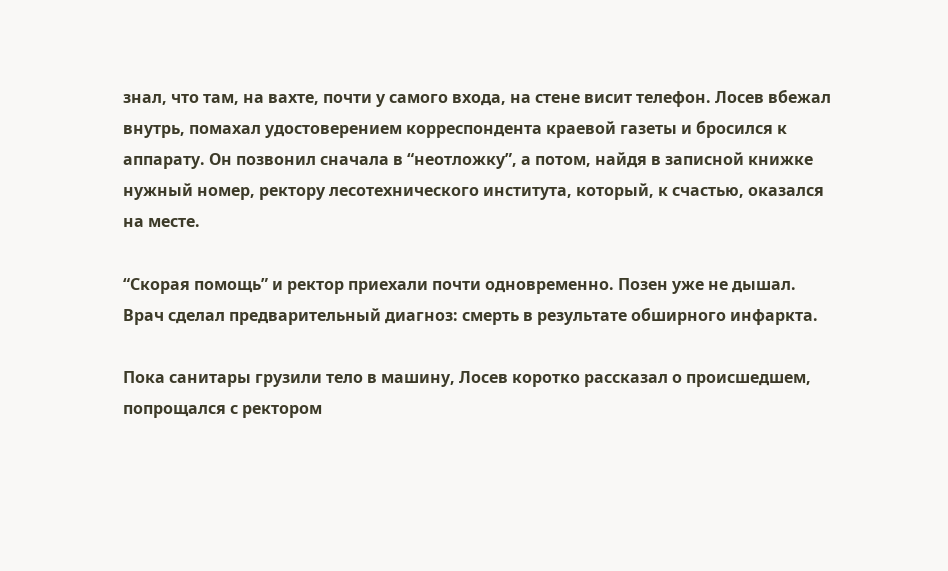знал, что там, на вахте, почти у самого входа, на стене висит телефон. Лосев вбежал внутрь, помахал удостоверением корреспондента краевой газеты и бросился к аппарату. Он позвонил сначала в “неотложку”, а потом, найдя в записной книжке нужный номер, ректору лесотехнического института, который, к счастью, оказался на месте.

“Скорая помощь” и ректор приехали почти одновременно. Позен уже не дышал. Врач сделал предварительный диагноз: смерть в результате обширного инфаркта.

Пока санитары грузили тело в машину, Лосев коротко рассказал о происшедшем, попрощался с ректором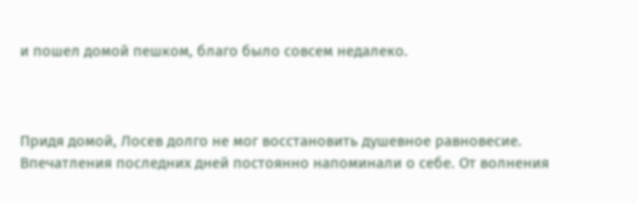и пошел домой пешком, благо было совсем недалеко.



Придя домой, Лосев долго не мог восстановить душевное равновесие. Впечатления последних дней постоянно напоминали о себе. От волнения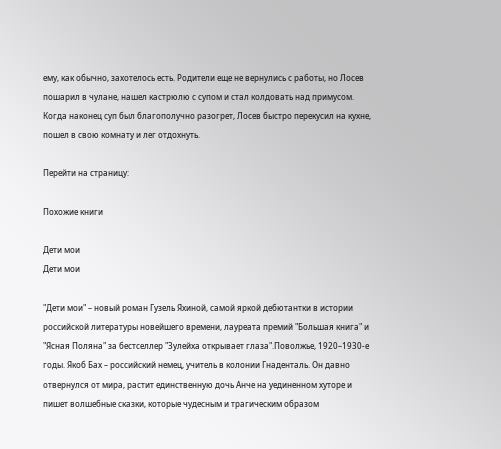ему, как обычно, захотелось есть. Родители еще не вернулись с работы, но Лосев пошарил в чулане, нашел кастрюлю с супом и стал колдовать над примусом. Когда наконец суп был благополучно разогрет, Лосев быстро перекусил на кухне, пошел в свою комнату и лег отдохнуть.

Перейти на страницу:

Похожие книги

Дети мои
Дети мои

"Дети мои" – новый роман Гузель Яхиной, самой яркой дебютантки в истории российской литературы новейшего времени, лауреата премий "Большая книга" и "Ясная Поляна" за бестселлер "Зулейха открывает глаза".Поволжье, 1920–1930-е годы. Якоб Бах – российский немец, учитель в колонии Гнаденталь. Он давно отвернулся от мира, растит единственную дочь Анче на уединенном хуторе и пишет волшебные сказки, которые чудесным и трагическим образом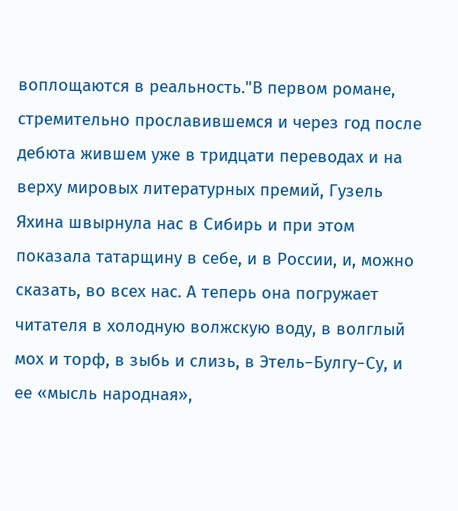воплощаются в реальность."В первом романе, стремительно прославившемся и через год после дебюта жившем уже в тридцати переводах и на верху мировых литературных премий, Гузель Яхина швырнула нас в Сибирь и при этом показала татарщину в себе, и в России, и, можно сказать, во всех нас. А теперь она погружает читателя в холодную волжскую воду, в волглый мох и торф, в зыбь и слизь, в Этель−Булгу−Су, и ее «мысль народная»,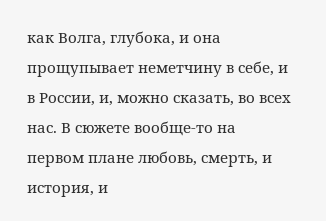как Волга, глубока, и она прощупывает неметчину в себе, и в России, и, можно сказать, во всех нас. В сюжете вообще-то на первом плане любовь, смерть, и история, и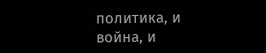политика, и война, и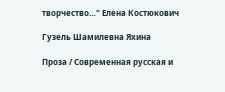творчество…" Елена Костюкович

Гузель Шамилевна Яхина

Проза / Современная русская и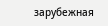зарубежная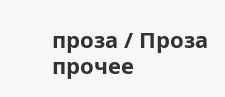проза / Проза прочее